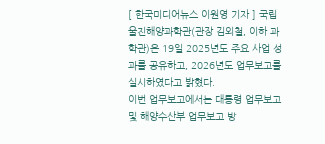[ 한국미디어뉴스 이원영 기자 ] 국립울진해양과학관(관장 김외철, 이하 과학관)은 19일 2025년도 주요 사업 성과를 공유하고, 2026년도 업무보고를 실시하였다고 밝혔다.
이번 업무보고에서는 대통령 업무보고 및 해양수산부 업무보고 방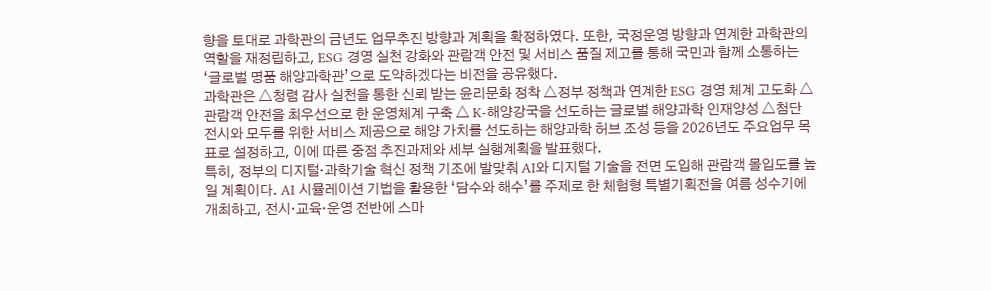향을 토대로 과학관의 금년도 업무추진 방향과 계획을 확정하였다. 또한, 국정운영 방향과 연계한 과학관의 역할을 재정립하고, ESG 경영 실천 강화와 관람객 안전 및 서비스 품질 제고를 통해 국민과 함께 소통하는 ‘글로벌 명품 해양과학관’으로 도약하겠다는 비전을 공유했다.
과학관은 △청렴 감사 실천을 통한 신뢰 받는 윤리문화 정착 △정부 정책과 연계한 ESG 경영 체계 고도화 △관람객 안전을 최우선으로 한 운영체계 구축 △ K-해양강국을 선도하는 글로벌 해양과학 인재양성 △첨단 전시와 모두를 위한 서비스 제공으로 해양 가치를 선도하는 해양과학 허브 조성 등을 2026년도 주요업무 목표로 설정하고, 이에 따른 중점 추진과제와 세부 실행계획을 발표했다.
특히, 정부의 디지털·과학기술 혁신 정책 기조에 발맞춰 AI와 디지털 기술을 전면 도입해 관람객 몰입도를 높일 계획이다. AI 시뮬레이션 기법을 활용한 ‘담수와 해수’를 주제로 한 체험형 특별기획전을 여름 성수기에 개최하고, 전시·교육·운영 전반에 스마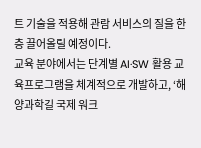트 기술을 적용해 관람 서비스의 질을 한층 끌어올릴 예정이다.
교육 분야에서는 단계별 AI·SW 활용 교육프로그램을 체계적으로 개발하고, ‘해양과학길 국제 워크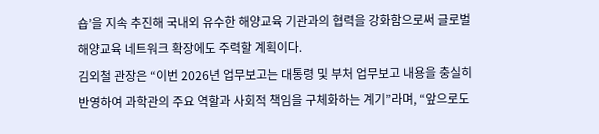숍’을 지속 추진해 국내외 유수한 해양교육 기관과의 협력을 강화함으로써 글로벌 해양교육 네트워크 확장에도 주력할 계획이다.
김외철 관장은 “이번 2026년 업무보고는 대통령 및 부처 업무보고 내용을 충실히 반영하여 과학관의 주요 역할과 사회적 책임을 구체화하는 계기”라며, “앞으로도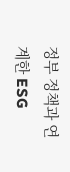정부 정책과 연계한 ESG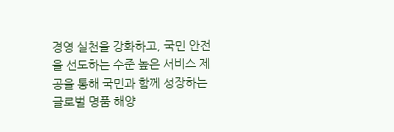경영 실천을 강화하고, 국민 안전을 선도하는 수준 높은 서비스 제공을 통해 국민과 함께 성장하는 글로벌 명품 해양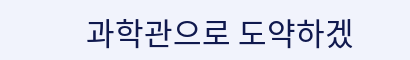과학관으로 도약하겠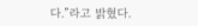다.”라고 밝혔다.